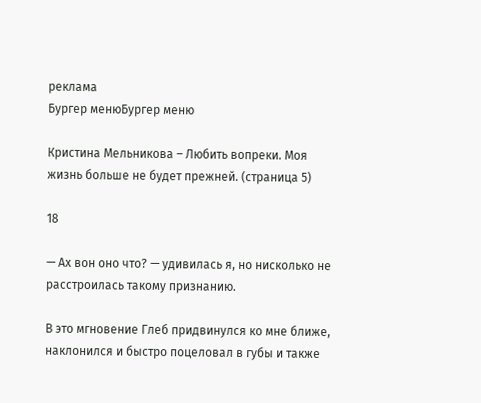реклама
Бургер менюБургер меню

Кристина Мельникова – Любить вопреки. Моя жизнь больше не будет прежней. (страница 5)

18

— Ах вон оно что? — удивилась я, но нисколько не расстроилась такому признанию.

В это мгновение Глеб придвинулся ко мне ближе, наклонился и быстро поцеловал в губы и также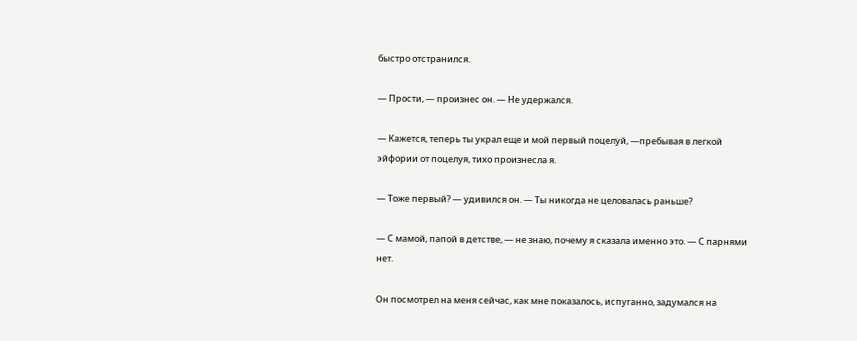быстро отстранился.

— Прости, — произнес он. — Не удержался.

— Кажется, теперь ты украл еще и мой первый поцелуй, —пребывая в легкой эйфории от поцелуя, тихо произнесла я.

— Тоже первый? — удивился он. — Ты никогда не целовалась раньше?

— С мамой, папой в детстве, — не знаю, почему я сказала именно это. — С парнями нет.

Он посмотрел на меня сейчас, как мне показалось, испуганно, задумался на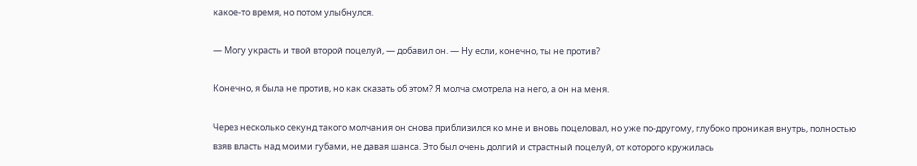какое-то время, но потом улыбнулся.

— Могу украсть и твой второй поцелуй, — добавил он. — Ну если, конечно, ты не против?

Конечно, я была не против, но как сказать об этом? Я молча смотрела на него, а он на меня.

Через несколько секунд такого молчания он снова приблизился ко мне и вновь поцеловал, но уже по-другому, глубоко проникая внутрь, полностью взяв власть над моими губами, не давая шанса. Это был очень долгий и страстный поцелуй, от которого кружилась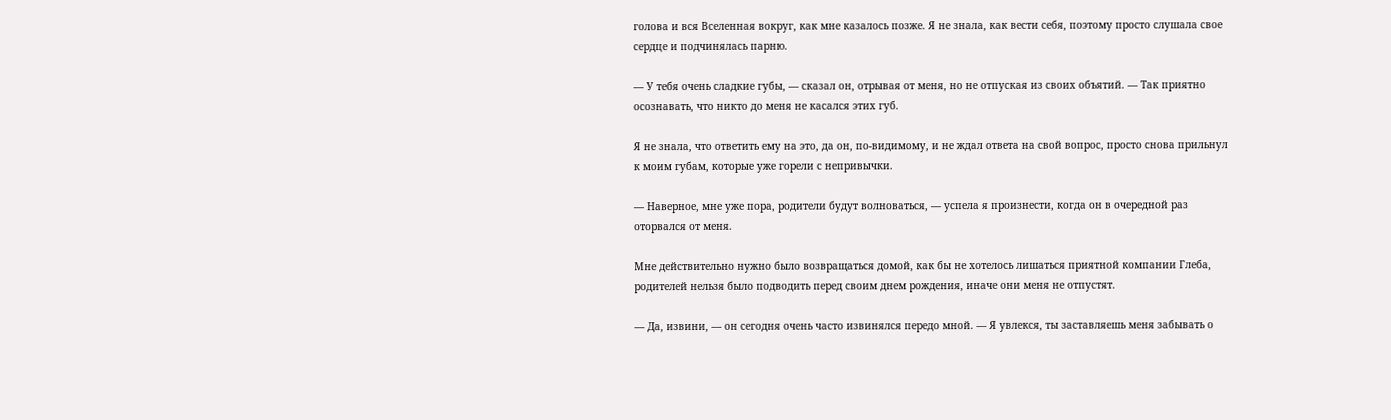голова и вся Вселенная вокруг, как мне казалось позже. Я не знала, как вести себя, поэтому просто слушала свое сердце и подчинялась парню.

— У тебя очень сладкие губы, — сказал он, отрывая от меня, но не отпуская из своих объятий. — Так приятно осознавать, что никто до меня не касался этих губ.

Я не знала, что ответить ему на это, да он, по-видимому, и не ждал ответа на свой вопрос, просто снова прильнул к моим губам, которые уже горели с непривычки.

— Наверное, мне уже пора, родители будут волноваться, — успела я произнести, когда он в очередной раз оторвался от меня.

Мне действительно нужно было возвращаться домой, как бы не хотелось лишаться приятной компании Глеба, родителей нельзя было подводить перед своим днем рождения, иначе они меня не отпустят.

— Да, извини, — он сегодня очень часто извинялся передо мной. — Я увлекся, ты заставляешь меня забывать о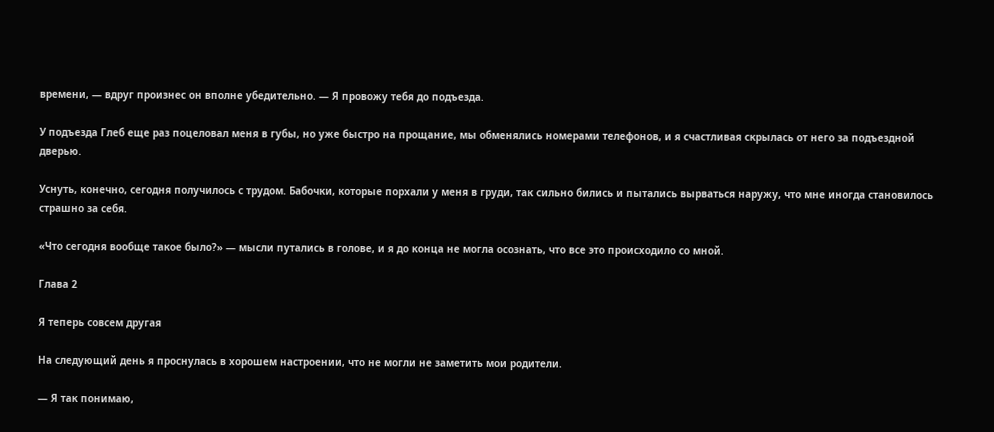времени, — вдруг произнес он вполне убедительно. — Я провожу тебя до подъезда.

У подъезда Глеб еще раз поцеловал меня в губы, но уже быстро на прощание, мы обменялись номерами телефонов, и я счастливая скрылась от него за подъездной дверью.

Уснуть, конечно, сегодня получилось с трудом. Бабочки, которые порхали у меня в груди, так сильно бились и пытались вырваться наружу, что мне иногда становилось страшно за себя.

«Что сегодня вообще такое было?» — мысли путались в голове, и я до конца не могла осознать, что все это происходило со мной.

Глава 2

Я теперь совсем другая

На следующий день я проснулась в хорошем настроении, что не могли не заметить мои родители.

— Я так понимаю,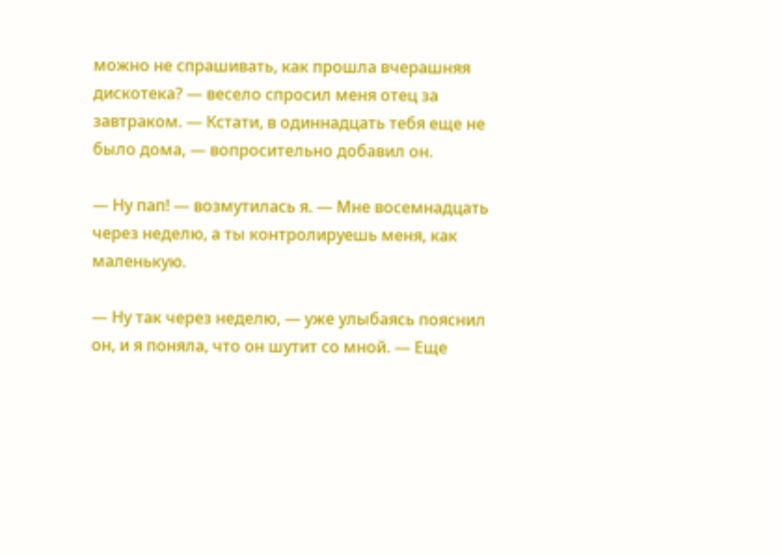можно не спрашивать, как прошла вчерашняя дискотека? — весело спросил меня отец за завтраком. — Кстати, в одиннадцать тебя еще не было дома, — вопросительно добавил он.

— Ну пап! — возмутилась я. — Мне восемнадцать через неделю, а ты контролируешь меня, как маленькую.

— Ну так через неделю, — уже улыбаясь пояснил он, и я поняла, что он шутит со мной. — Еще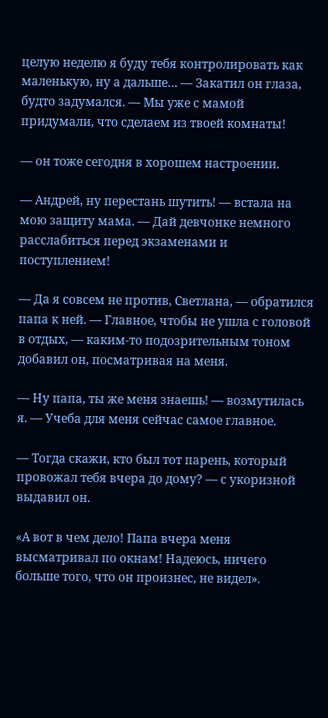целую неделю я буду тебя контролировать как маленькую, ну а дальше… — Закатил он глаза, будто задумался. — Мы уже с мамой придумали, что сделаем из твоей комнаты!

— он тоже сегодня в хорошем настроении.

— Андрей, ну перестань шутить! — встала на мою защиту мама. — Дай девчонке немного расслабиться перед экзаменами и поступлением!

— Да я совсем не против, Светлана, — обратился папа к ней. — Главное, чтобы не ушла с головой в отдых, — каким-то подозрительным тоном добавил он, посматривая на меня.

— Ну папа, ты же меня знаешь! — возмутилась я. — Учеба для меня сейчас самое главное.

— Тогда скажи, кто был тот парень, который провожал тебя вчера до дому? — с укоризной выдавил он.

«А вот в чем дело! Папа вчера меня высматривал по окнам! Надеюсь, ничего больше того, что он произнес, не видел».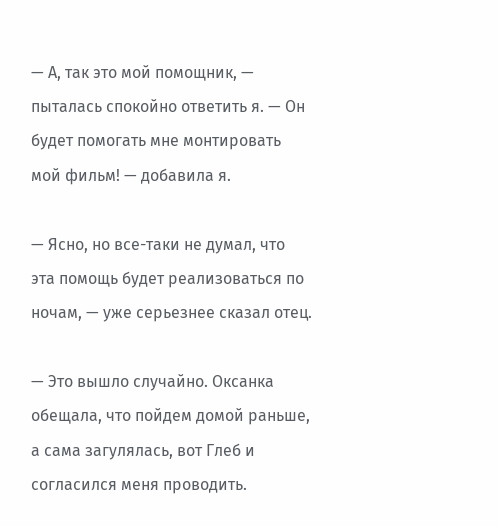— А, так это мой помощник, — пыталась спокойно ответить я. — Он будет помогать мне монтировать мой фильм! — добавила я.

— Ясно, но все-таки не думал, что эта помощь будет реализоваться по ночам, — уже серьезнее сказал отец.

— Это вышло случайно. Оксанка обещала, что пойдем домой раньше, а сама загулялась, вот Глеб и согласился меня проводить.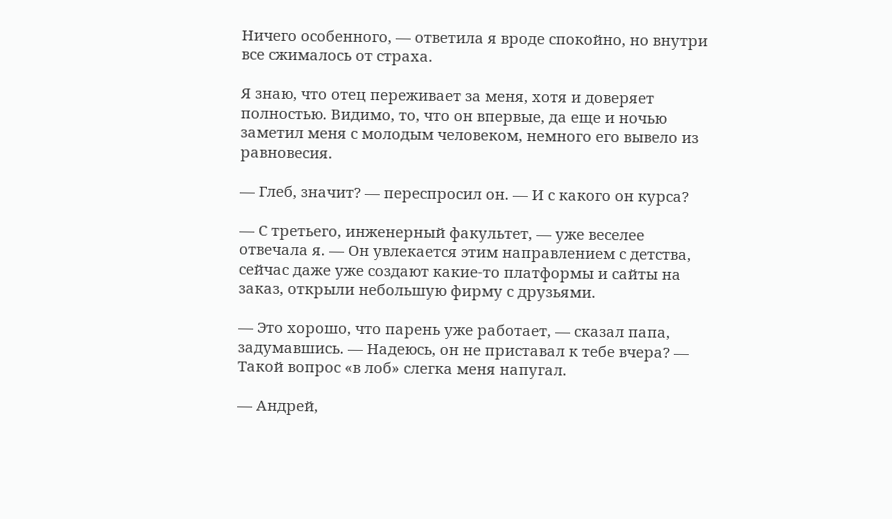Ничего особенного, — ответила я вроде спокойно, но внутри все сжималось от страха.

Я знаю, что отец переживает за меня, хотя и доверяет полностью. Видимо, то, что он впервые, да еще и ночью заметил меня с молодым человеком, немного его вывело из равновесия.

— Глеб, значит? — переспросил он. — И с какого он курса?

— С третьего, инженерный факультет, — уже веселее отвечала я. — Он увлекается этим направлением с детства, сейчас даже уже создают какие-то платформы и сайты на заказ, открыли небольшую фирму с друзьями.

— Это хорошо, что парень уже работает, — сказал папа, задумавшись. — Надеюсь, он не приставал к тебе вчера? — Такой вопрос «в лоб» слегка меня напугал.

— Андрей,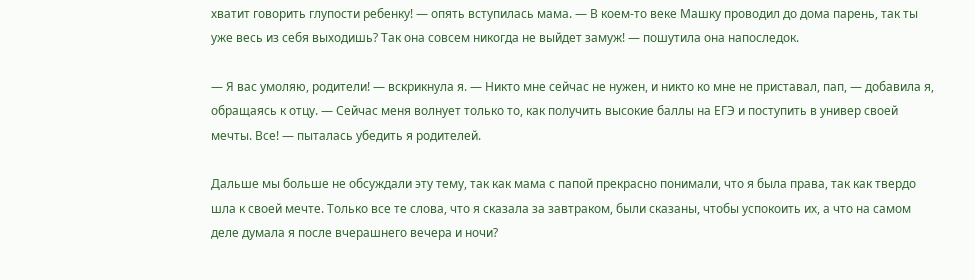хватит говорить глупости ребенку! — опять вступилась мама. — В коем-то веке Машку проводил до дома парень, так ты уже весь из себя выходишь? Так она совсем никогда не выйдет замуж! — пошутила она напоследок.

— Я вас умоляю, родители! — вскрикнула я. — Никто мне сейчас не нужен, и никто ко мне не приставал, пап, — добавила я, обращаясь к отцу. — Сейчас меня волнует только то, как получить высокие баллы на ЕГЭ и поступить в универ своей мечты. Все! — пыталась убедить я родителей.

Дальше мы больше не обсуждали эту тему, так как мама с папой прекрасно понимали, что я была права, так как твердо шла к своей мечте. Только все те слова, что я сказала за завтраком, были сказаны, чтобы успокоить их, а что на самом деле думала я после вчерашнего вечера и ночи?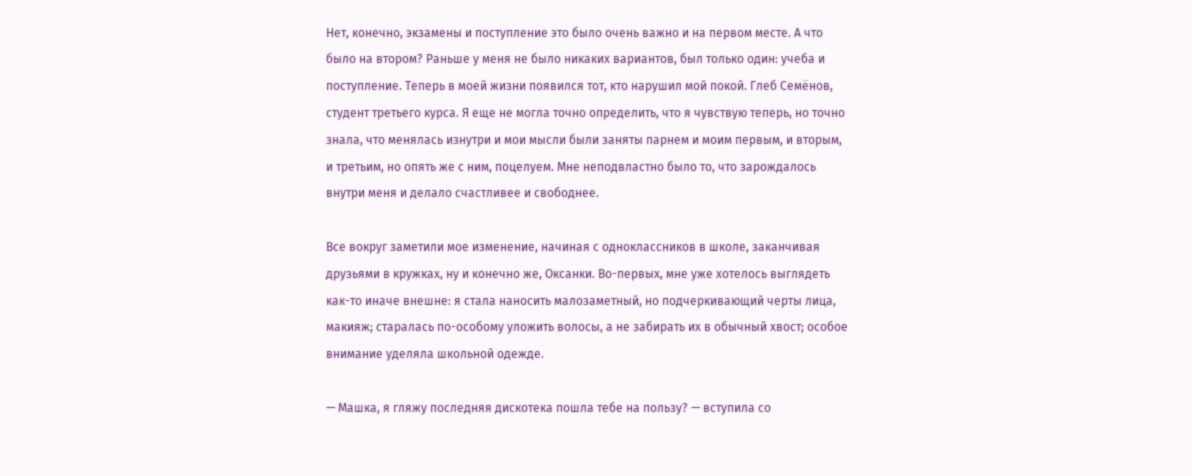Нет, конечно, экзамены и поступление это было очень важно и на первом месте. А что было на втором? Раньше у меня не было никаких вариантов, был только один: учеба и поступление. Теперь в моей жизни появился тот, кто нарушил мой покой. Глеб Семёнов, студент третьего курса. Я еще не могла точно определить, что я чувствую теперь, но точно знала, что менялась изнутри и мои мысли были заняты парнем и моим первым, и вторым, и третьим, но опять же с ним, поцелуем. Мне неподвластно было то, что зарождалось внутри меня и делало счастливее и свободнее.

Все вокруг заметили мое изменение, начиная с одноклассников в школе, заканчивая друзьями в кружках, ну и конечно же, Оксанки. Во-первых, мне уже хотелось выглядеть как-то иначе внешне: я стала наносить малозаметный, но подчеркивающий черты лица, макияж; старалась по-особому уложить волосы, а не забирать их в обычный хвост; особое внимание уделяла школьной одежде.

— Машка, я гляжу последняя дискотека пошла тебе на пользу? — вступила со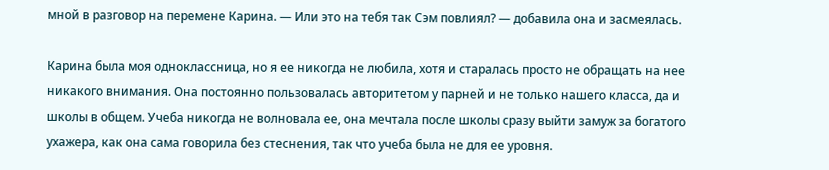мной в разговор на перемене Карина. — Или это на тебя так Сэм повлиял? — добавила она и засмеялась.

Карина была моя одноклассница, но я ее никогда не любила, хотя и старалась просто не обращать на нее никакого внимания. Она постоянно пользовалась авторитетом у парней и не только нашего класса, да и школы в общем. Учеба никогда не волновала ее, она мечтала после школы сразу выйти замуж за богатого ухажера, как она сама говорила без стеснения, так что учеба была не для ее уровня.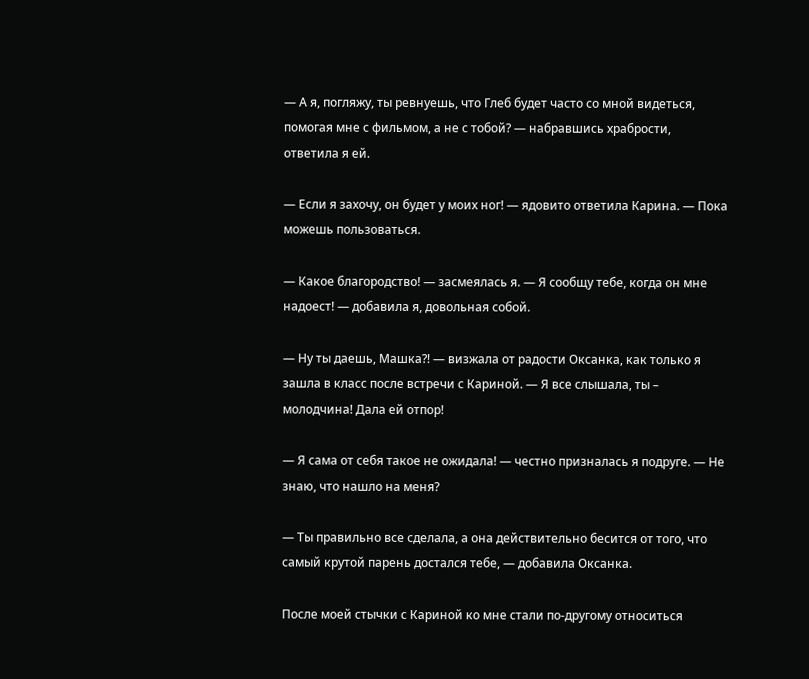— А я, погляжу, ты ревнуешь, что Глеб будет часто со мной видеться, помогая мне с фильмом, а не с тобой? — набравшись храбрости, ответила я ей.

— Если я захочу, он будет у моих ног! — ядовито ответила Карина. — Пока можешь пользоваться.

— Какое благородство! — засмеялась я. — Я сообщу тебе, когда он мне надоест! — добавила я, довольная собой.

— Ну ты даешь, Машка?! — визжала от радости Оксанка, как только я зашла в класс после встречи с Кариной. — Я все слышала, ты – молодчина! Дала ей отпор!

— Я сама от себя такое не ожидала! — честно призналась я подруге. — Не знаю, что нашло на меня?

— Ты правильно все сделала, а она действительно бесится от того, что самый крутой парень достался тебе, — добавила Оксанка.

После моей стычки с Кариной ко мне стали по-другому относиться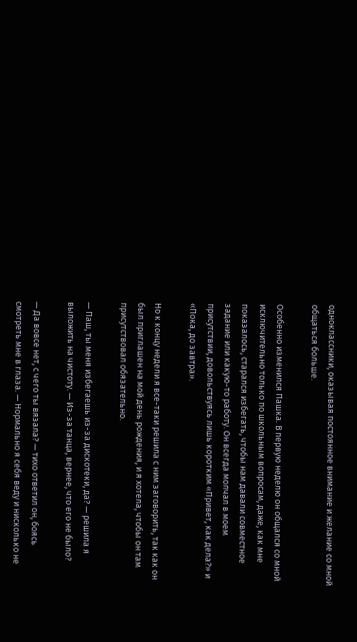одноклассники, оказывая постоянное внимание и желание со мной общаться больше.

Особенно изменился Пашка. В первую неделю он общался со мной исключительно только по школьным вопросам, даже, как мне показалось, старался избегать, чтобы нам давали совместное задание или какую-то работу. Он всегда молчал в моем присутствии, довольствуясь лишь коротким «Привет, как дела?» и «Пока, до завтра».

Но к концу недели я все-таки решила с ним заговорить, так как он был приглашен на мой день рождения, и я хотела, чтобы он там присутствовал обязательно.

— Паш, ты меня избегаешь из-за дискотеки, да? — решила я выложить на чистоту. — Из-за танца, вернее, что его не было?

— Да вовсе нет, с чего ты вязала? — тихо ответил он, боясь смотреть мне в глаза. — Нормально я себя веду и нисколько не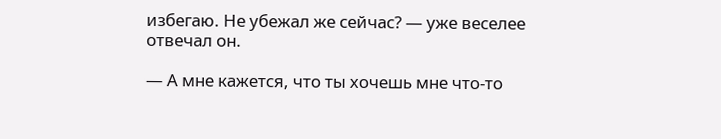избегаю. Не убежал же сейчас? — уже веселее отвечал он.

— А мне кажется, что ты хочешь мне что-то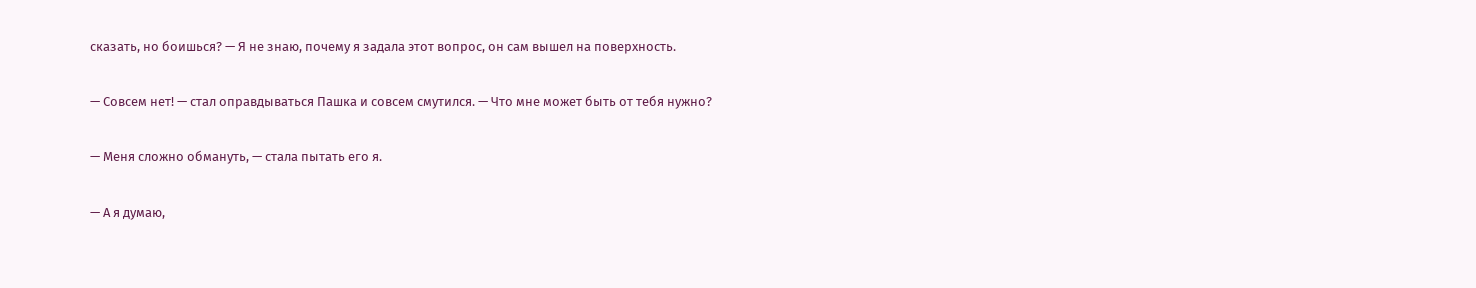сказать, но боишься? — Я не знаю, почему я задала этот вопрос, он сам вышел на поверхность.

— Совсем нет! — стал оправдываться Пашка и совсем смутился. — Что мне может быть от тебя нужно?

— Меня сложно обмануть, — стала пытать его я.

— А я думаю,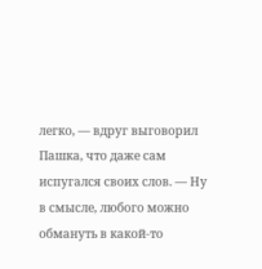легко, — вдруг выговорил Пашка, что даже сам испугался своих слов. — Ну в смысле, любого можно обмануть в какой-то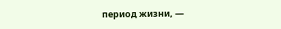период жизни, —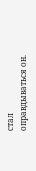стал оправдываться он.